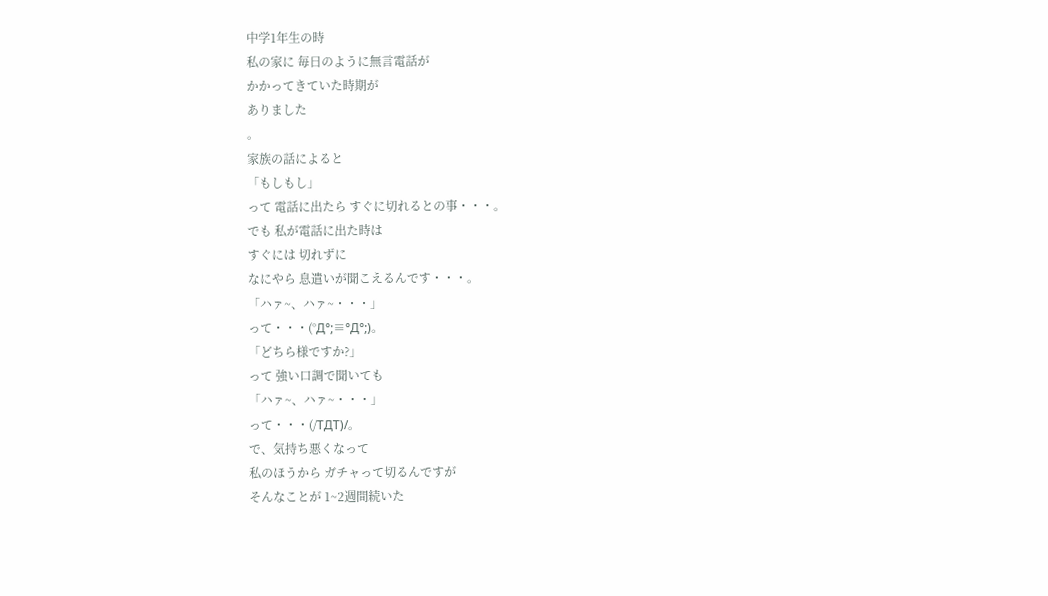中学1年生の時
私の家に 毎日のように無言電話が
かかってきていた時期が
ありました
。
家族の話によると
「もしもし」
って 電話に出たら すぐに切れるとの事・・・。
でも 私が電話に出た時は
すぐには 切れずに
なにやら 息遣いが聞こえるんです・・・。
「ハァ~、ハァ~・・・」
って・・・(°Д°;≡°Д°;)。
「どちら様ですか?」
って 強い口調で聞いても
「ハァ~、ハァ~・・・」
って・・・(/TДT)/。
で、気持ち悪くなって
私のほうから ガチャって切るんですが
そんなことが 1~2週間続いた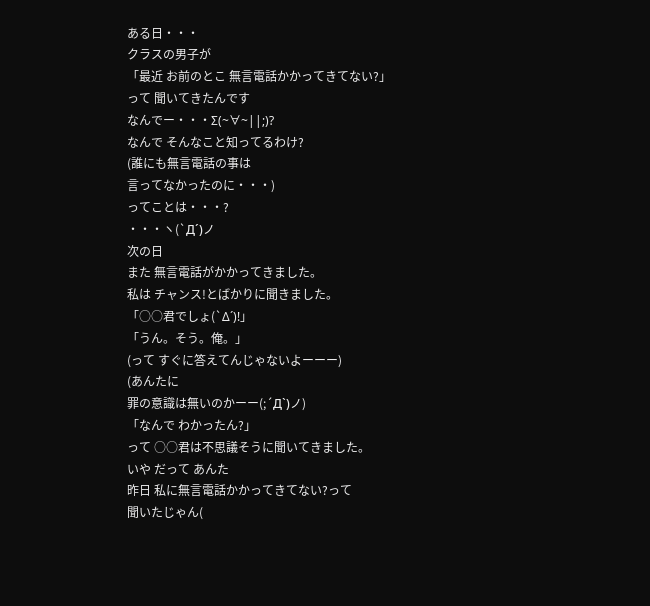ある日・・・
クラスの男子が
「最近 お前のとこ 無言電話かかってきてない?」
って 聞いてきたんです
なんでー・・・Σ(~∀~||;)?
なんで そんなこと知ってるわけ?
(誰にも無言電話の事は
言ってなかったのに・・・)
ってことは・・・?
・・・ヽ(`Д´)ノ
次の日
また 無言電話がかかってきました。
私は チャンス!とばかりに聞きました。
「○○君でしょ(`Δ´)!」
「うん。そう。俺。」
(って すぐに答えてんじゃないよーーー)
(あんたに
罪の意識は無いのかーー(;´Д`)ノ)
「なんで わかったん?」
って ○○君は不思議そうに聞いてきました。
いや だって あんた
昨日 私に無言電話かかってきてない?って
聞いたじゃん(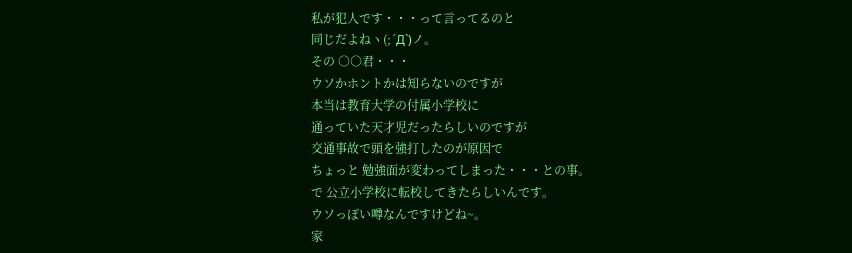私が犯人です・・・って言ってるのと
同じだよねヽ(;´Д`)ノ。
その ○○君・・・
ウソかホントかは知らないのですが
本当は教育大学の付属小学校に
通っていた天才児だったらしいのですが
交通事故で頭を強打したのが原因で
ちょっと 勉強面が変わってしまった・・・との事。
で 公立小学校に転校してきたらしいんです。
ウソっぽい噂なんですけどね~。
家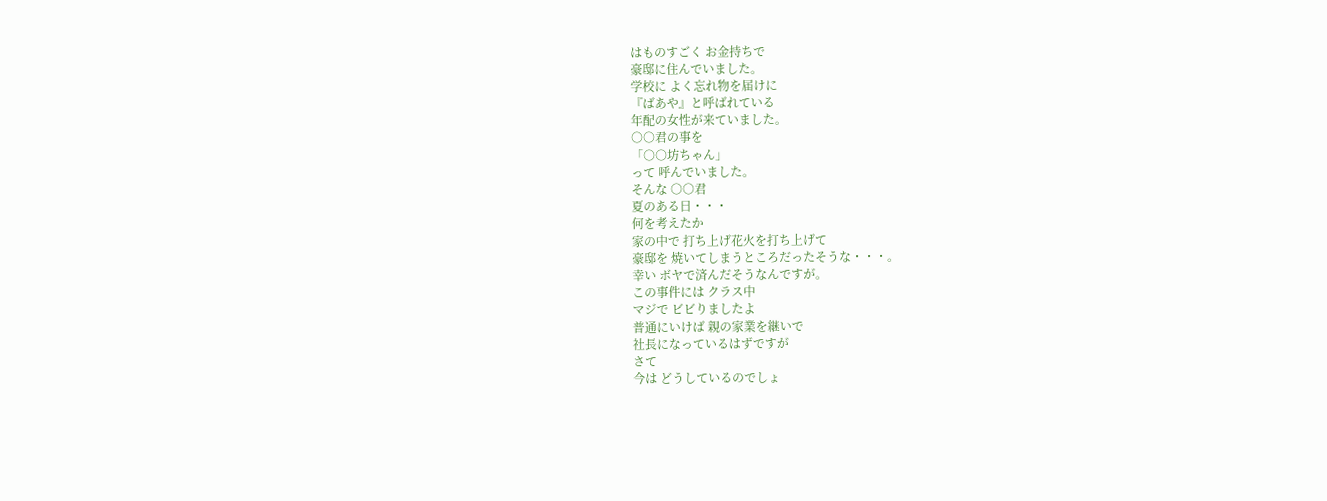はものすごく お金持ちで
豪邸に住んでいました。
学校に よく忘れ物を届けに
『ばあや』と呼ばれている
年配の女性が来ていました。
○○君の事を
「○○坊ちゃん」
って 呼んでいました。
そんな ○○君
夏のある日・・・
何を考えたか
家の中で 打ち上げ花火を打ち上げて
豪邸を 焼いてしまうところだったそうな・・・。
幸い ボヤで済んだそうなんですが。
この事件には クラス中
マジで ビビりましたよ
普通にいけば 親の家業を継いで
社長になっているはずですが
さて
今は どうしているのでしょ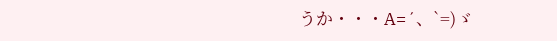うか・・・A=´、`=)ゞ